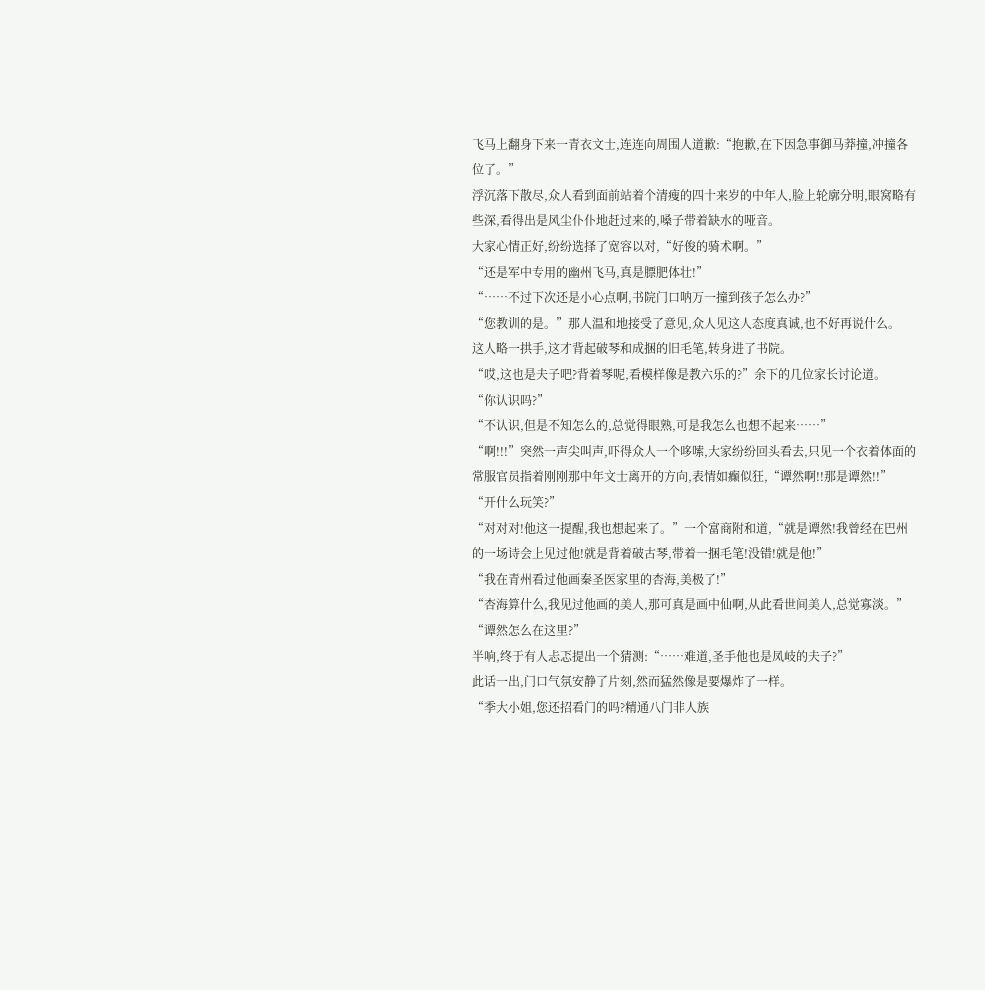飞马上翻身下来一青衣文士,连连向周围人道歉:“抱歉,在下因急事御马莽撞,冲撞各位了。”
浮沉落下散尽,众人看到面前站着个清瘦的四十来岁的中年人,脸上轮廓分明,眼窝略有些深,看得出是风尘仆仆地赶过来的,嗓子带着缺水的哑音。
大家心情正好,纷纷选择了宽容以对,“好俊的骑术啊。”
“还是军中专用的幽州飞马,真是膘肥体壮!”
“……不过下次还是小心点啊,书院门口呐万一撞到孩子怎么办?”
“您教训的是。”那人温和地接受了意见,众人见这人态度真诚,也不好再说什么。
这人略一拱手,这才背起破琴和成捆的旧毛笔,转身进了书院。
“哎,这也是夫子吧?背着琴呢,看模样像是教六乐的?”余下的几位家长讨论道。
“你认识吗?”
“不认识,但是不知怎么的,总觉得眼熟,可是我怎么也想不起来……”
“啊!!!”突然一声尖叫声,吓得众人一个哆嗦,大家纷纷回头看去,只见一个衣着体面的常服官员指着刚刚那中年文士离开的方向,表情如癫似狂,“谭然啊!!那是谭然!!”
“开什么玩笑?”
“对对对!他这一提醒,我也想起来了。”一个富商附和道,“就是谭然!我曾经在巴州的一场诗会上见过他!就是背着破古琴,带着一捆毛笔!没错!就是他!”
“我在青州看过他画秦圣医家里的杏海,美极了!”
“杏海算什么,我见过他画的美人,那可真是画中仙啊,从此看世间美人,总觉寡淡。”
“谭然怎么在这里?”
半响,终于有人忐忑提出一个猜测:“……难道,圣手他也是凤岐的夫子?”
此话一出,门口气氛安静了片刻,然而猛然像是要爆炸了一样。
“季大小姐,您还招看门的吗?精通八门非人族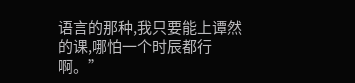语言的那种,我只要能上谭然的课,哪怕一个时辰都行啊。”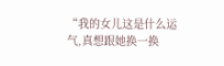“我的女儿这是什么运气,真想跟她换一换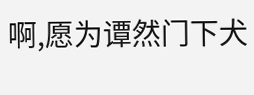啊,愿为谭然门下犬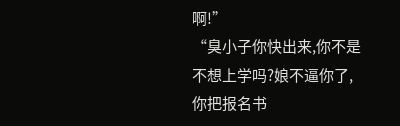啊!”
“臭小子你快出来,你不是不想上学吗?娘不逼你了,你把报名书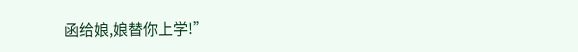函给娘,娘替你上学!”